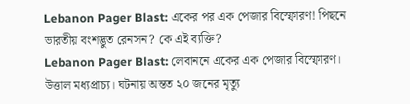Lebanon Pager Blast: একের পর এক পেজার বিস্ফোরণ! পিছনে ভারতীয় বংশদ্ভুত রেনসন? কে এই ব্যক্তি?
Lebanon Pager Blast: লেবাননে একের এক পেজার বিস্ফোরণ। উত্তাল মধ্যপ্রাচ্য। ঘটনায় অন্তত ২০ জনের মৃত্যু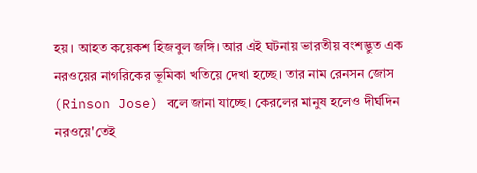হয়। আহত কয়েকশ হিজবুল জঙ্গি। আর এই ঘটনায় ভারতীয় বংশদ্ভুত এক নরওয়ের নাগরিকের ভূমিকা খতিয়ে দেখা হচ্ছে। তার নাম রেনসন জোস (Rinson Jose) বলে জানা যাচ্ছে। কেরলের মানুষ হলেও দীর্ঘদিন নরওয়ে'তেই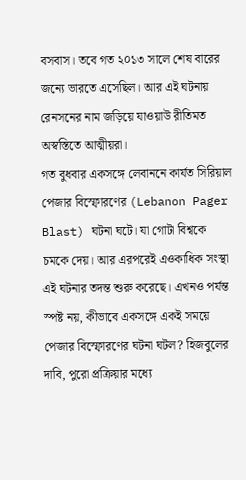বসবাস। তবে গত ২০১৩ সালে শেষ বারের জন্যে ভারতে এসেছিল। আর এই ঘটনায় রেনসনের নাম জড়িয়ে যাওয়াউ রীতিমত অস্বস্তিতে আত্মীয়রা।
গত বুধবার একসঙ্গে লেবাননে কার্যত সিরিয়াল পেজার বিস্ফোরণের (Lebanon Pager Blast) ঘটনা ঘটে। যা গোটা বিশ্বকে চমকে দেয়। আর এরপরেই এওকাধিক সংস্থা এই ঘটনার তদন্ত শুরু করেছে। এখনও পর্যন্ত স্পষ্ট নয়, কীভাবে একসঙ্গে একই সময়ে পেজার বিস্ফোরণের ঘটনা ঘটল? হিজবুলের দাবি, পুরো প্রক্রিয়ার মধ্যে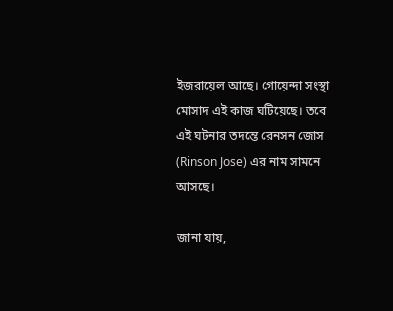ইজরায়েল আছে। গোয়েন্দা সংস্থা মোসাদ এই কাজ ঘটিয়েছে। তবে এই ঘটনার তদন্তে রেনসন জোস (Rinson Jose) এর নাম সামনে আসছে।

জানা যায়,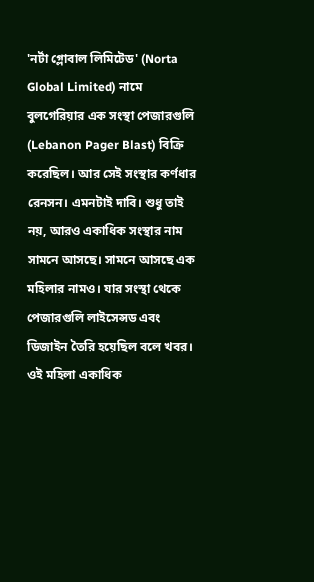'নর্টা গ্লোবাল লিমিটেড' (Norta Global Limited) নামে বুলগেরিয়ার এক সংস্থা পেজারগুলি (Lebanon Pager Blast) বিক্রি করেছিল। আর সেই সংস্থার কর্ণধার রেনসন। এমনটাই দাবি। শুধু তাই নয়, আরও একাধিক সংস্থার নাম সামনে আসছে। সামনে আসছে এক মহিলার নামও। যার সংস্থা থেকে পেজারগুলি লাইসেন্সড এবং ডিজাইন তৈরি হয়েছিল বলে খবর। ওই মহিলা একাধিক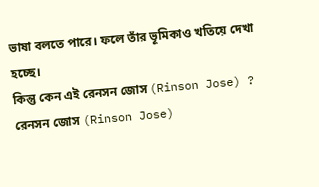ভাষা বলতে পারে। ফলে তাঁর ভূমিকাও খতিয়ে দেখা হচ্ছে।
কিন্তু কেন এই রেনসন জোস (Rinson Jose) ?
রেনসন জোস (Rinson Jose)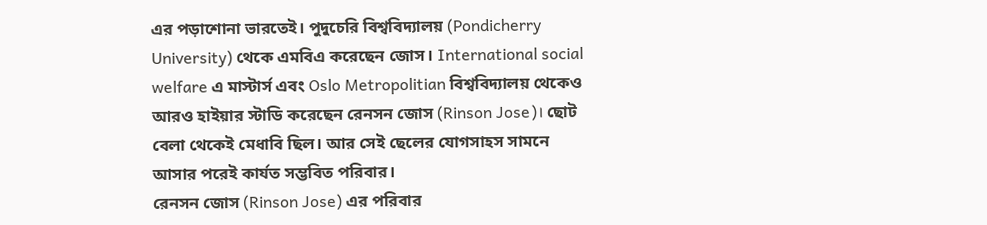এর পড়াশোনা ভারতেই। পুদুচেরি বিশ্ববিদ্যালয় (Pondicherry University) থেকে এমবিএ করেছেন জোস। International social welfare এ মাস্টার্স এবং Oslo Metropolitian বিশ্ববিদ্যালয় থেকেও আরও হাইয়ার স্টাডি করেছেন রেনসন জোস (Rinson Jose)। ছোট বেলা থেকেই মেধাবি ছিল। আর সেই ছেলের যোগসাহস সামনে আসার পরেই কার্যত সম্ভবিত পরিবার।
রেনসন জোস (Rinson Jose) এর পরিবার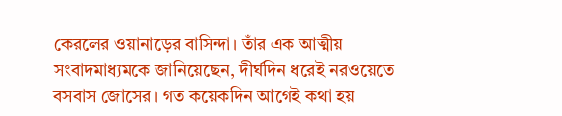কেরলের ওয়ানাড়ের বাসিন্দা। তাঁর এক আত্মীয় সংবাদমাধ্যমকে জানিয়েছেন, দীর্ঘদিন ধরেই নরওয়েতে বসবাস জোসের। গত কয়েকদিন আগেই কথা হয়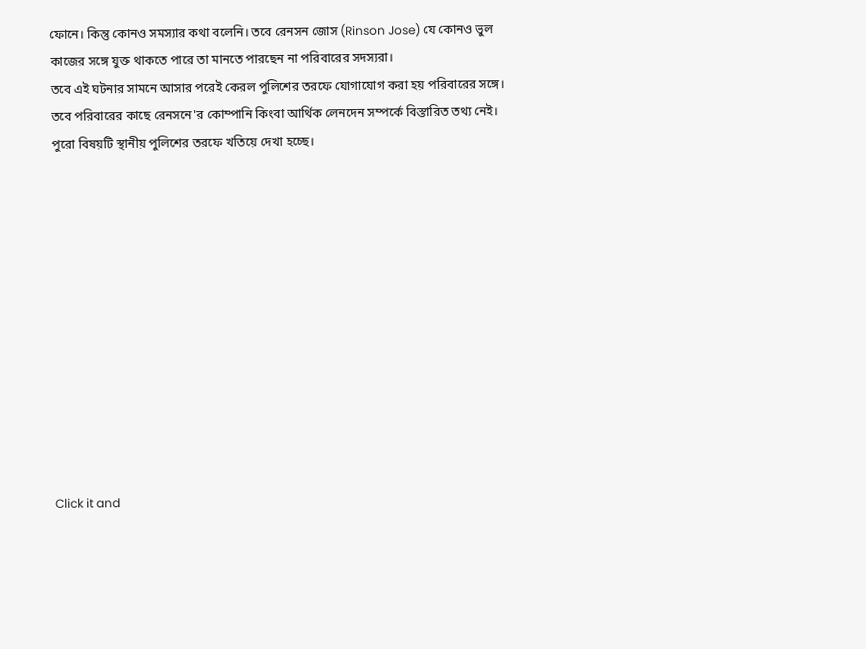ফোনে। কিন্তু কোনও সমস্যার কথা বলেনি। তবে রেনসন জোস (Rinson Jose) যে কোনও ভুল কাজের সঙ্গে যুক্ত থাকতে পারে তা মানতে পারছেন না পরিবারের সদস্যরা।
তবে এই ঘটনার সামনে আসার পরেই কেরল পুলিশের তরফে যোগাযোগ করা হয় পরিবারের সঙ্গে। তবে পরিবারের কাছে রেনসনে'র কোম্পানি কিংবা আর্থিক লেনদেন সম্পর্কে বিস্তারিত তথ্য নেই। পুরো বিষয়টি স্থানীয় পুলিশের তরফে খতিয়ে দেখা হচ্ছে।












Click it and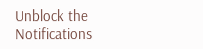Unblock the Notifications